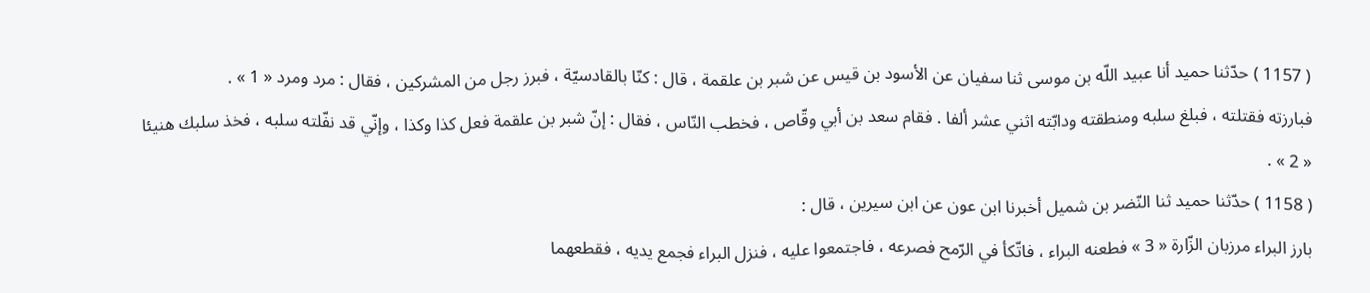( 1157 ) حدّثنا حميد أنا عبيد اللّه بن موسى ثنا سفيان عن الأسود بن قيس عن شبر بن علقمة ، قال : كنّا بالقادسيّة ، فبرز رجل من المشركين ، فقال : مرد ومرد « 1 » .
فبارزته فقتلته ، فبلغ سلبه ومنطقته ودابّته اثني عشر ألفا . فقام سعد بن أبي وقّاص ، فخطب النّاس ، فقال : إنّ شبر بن علقمة فعل كذا وكذا ، وإنّي قد نفّلته سلبه ، فخذ سلبك هنيئا « 2 » .
( 1158 ) حدّثنا حميد ثنا النّضر بن شميل أخبرنا ابن عون عن ابن سيرين ، قال :
بارز البراء مرزبان الزّارة « 3 » فطعنه البراء ، فاتّكأ في الرّمح فصرعه ، فاجتمعوا عليه ، فنزل البراء فجمع يديه ، فقطعهما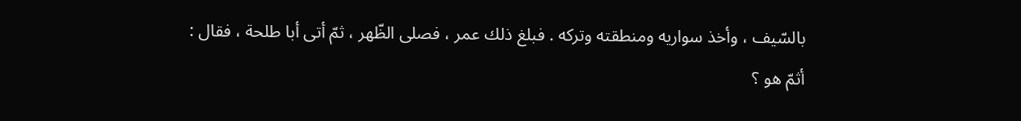بالسّيف ، وأخذ سواريه ومنطقته وتركه . فبلغ ذلك عمر ، فصلى الظّهر ، ثمّ أتى أبا طلحة ، فقال : أثمّ هو ؟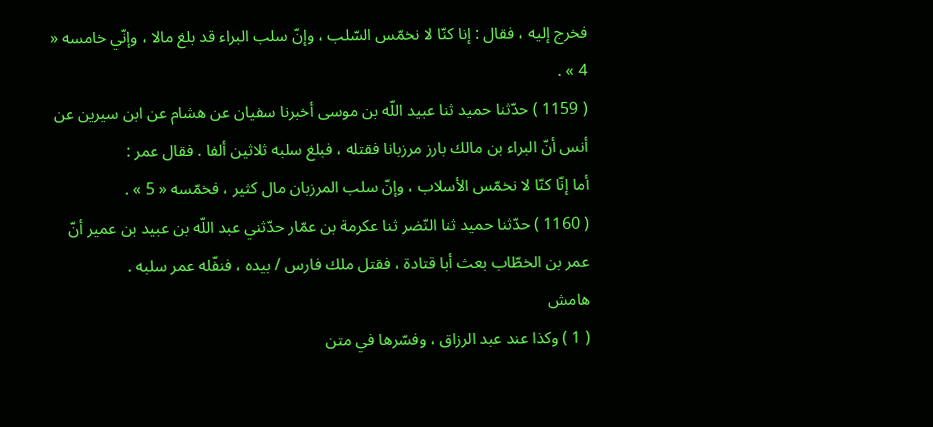فخرج إليه ، فقال : إنا كنّا لا نخمّس السّلب ، وإنّ سلب البراء قد بلغ مالا ، وإنّي خامسه « 4 » .
( 1159 ) حدّثنا حميد ثنا عبيد اللّه بن موسى أخبرنا سفيان عن هشام عن ابن سيرين عن أنس أنّ البراء بن مالك بارز مرزبانا فقتله ، فبلغ سلبه ثلاثين ألفا . فقال عمر :
أما إنّا كنّا لا نخمّس الأسلاب ، وإنّ سلب المرزبان مال كثير ، فخمّسه « 5 » .
( 1160 ) حدّثنا حميد ثنا النّضر ثنا عكرمة بن عمّار حدّثني عبد اللّه بن عبيد بن عمير أنّ عمر بن الخطّاب بعث أبا قتادة ، فقتل ملك فارس / بيده ، فنفّله عمر سلبه .
هامش
( 1 ) وكذا عند عبد الرزاق ، وفسّرها في متن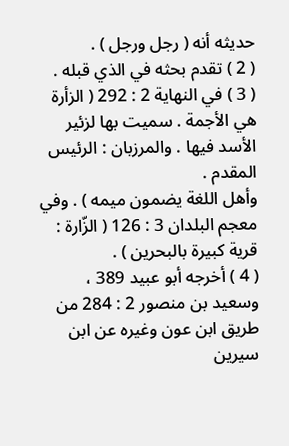حديثه أنه ( رجل ورجل ) .
( 2 ) تقدم بحثه في الذي قبله .
( 3 ) في النهاية 2 : 292 ( الزأرة هي الأجمة . سميت بها لزئير الأسد فيها . والمرزبان : الرئيس المقدم .
وأهل اللغة يضمون ميمه ) . وفي معجم البلدان 3 : 126 ( الزّارة : قرية كبيرة بالبحرين ) .
( 4 ) أخرجه أبو عبيد 389 ، وسعيد بن منصور 2 : 284 من طريق ابن عون وغيره عن ابن سيرين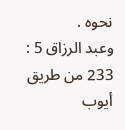نحوه .
وعبد الرزاق 5 : 233 من طريق أيوب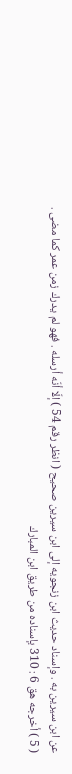عن ابن سيرين به . وإسناد حديث ابن زنجويه إلى ابن سيرين صحيح ( انظر رقم 54 ) إلّا أنّه أرسله . فهو لم يدرك زمن عمر كما مضى .
( 5 ) أخرجه هق 6 : 310 بإسناده من طريق ابن المبارك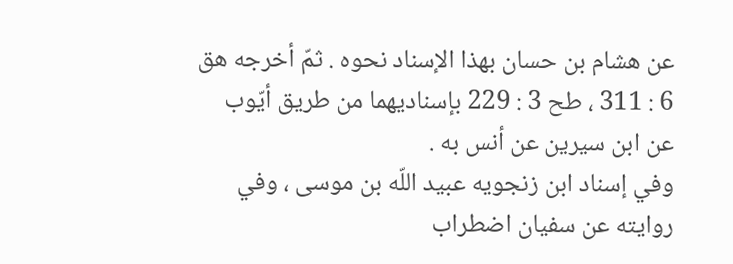عن هشام بن حسان بهذا الإسناد نحوه . ثمّ أخرجه هق 6 : 311 ، طح 3 : 229 بإسناديهما من طريق أيّوب عن ابن سيرين عن أنس به .
وفي إسناد ابن زنجويه عبيد اللّه بن موسى ، وفي روايته عن سفيان اضطراب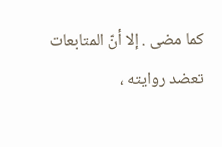كما مضى . إلا أنّ المتابعات تعضد روايته ،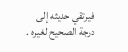فيرتقي حديثه إلى درجة الصحيح لغيره .